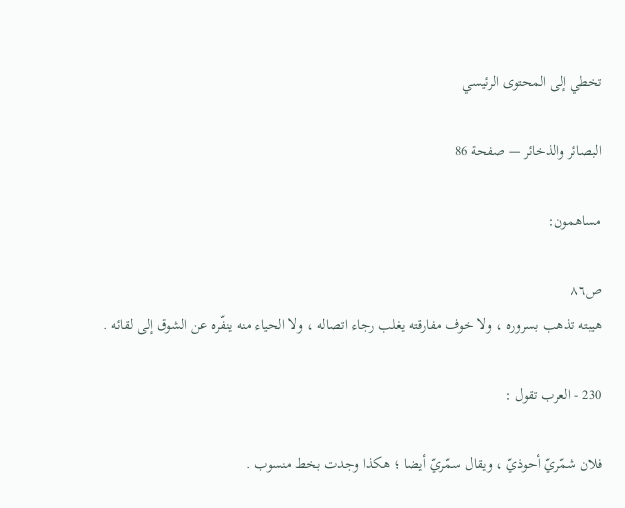تخطي إلى المحتوى الرئيسي

البصائر والذخائر — صفحة 86

مساهمون:

ص٨٦
هيبته تذهب بسروره ، ولا خوف مفارقته يغلب رجاء اتصاله ، ولا الحياء منه ينفّره عن الشوق إلى لقائه .

230 - العرب تقول :

فلان شمّريّ أحوذيّ ، ويقال سمّريّ أيضا ؛ هكذا وجدت بخط منسوب .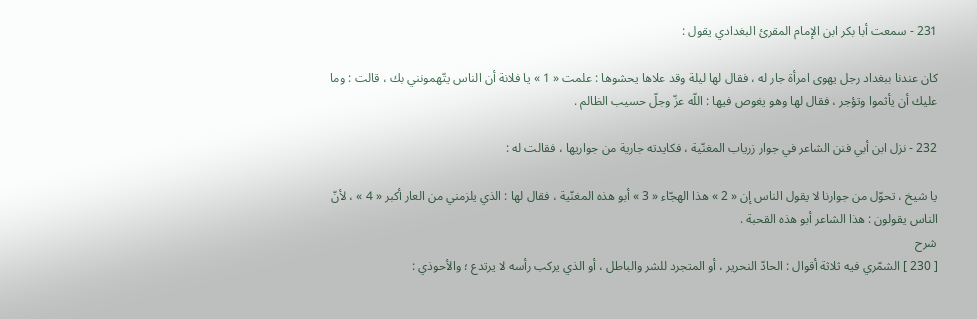231 - سمعت أبا بكر ابن الإمام المقرئ البغدادي يقول :

كان عندنا ببغداد رجل يهوى امرأة جار له ، فقال لها ليلة وقد علاها يحشوها : علمت « 1 » يا فلانة أن الناس يتّهمونني بك ، قالت : وما عليك أن يأثموا وتؤجر ، فقال لها وهو يغوص فيها : اللّه عزّ وجلّ حسيب الظالم .

232 - نزل ابن أبي فنن الشاعر في جوار زرياب المغنّية ، فكايدته جارية من جواريها ، فقالت له :

يا شيخ ، تحوّل من جوارنا لا يقول الناس إن « 2 » هذا الهجّاء « 3 » أبو هذه المغنّية ، فقال لها : الذي يلزمني من العار أكبر « 4 » ، لأنّ الناس يقولون : هذا الشاعر أبو هذه القحبة .
شرح
[ 230 ] الشمّري فيه ثلاثة أقوال : الحادّ النحرير ، أو المتجرد للشر والباطل ، أو الذي يركب رأسه لا يرتدع ؛ والأحوذي :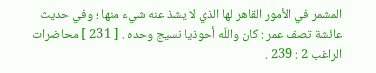المشمر في الأمور القاهر لها الذي لا يشذ عنه شيء منها ؛ وفي حديث عائشة تصف عمر : كان واللّه أحوذيا نسيج وحده . [ 231 ] محاضرات الراغب 2 : 239 .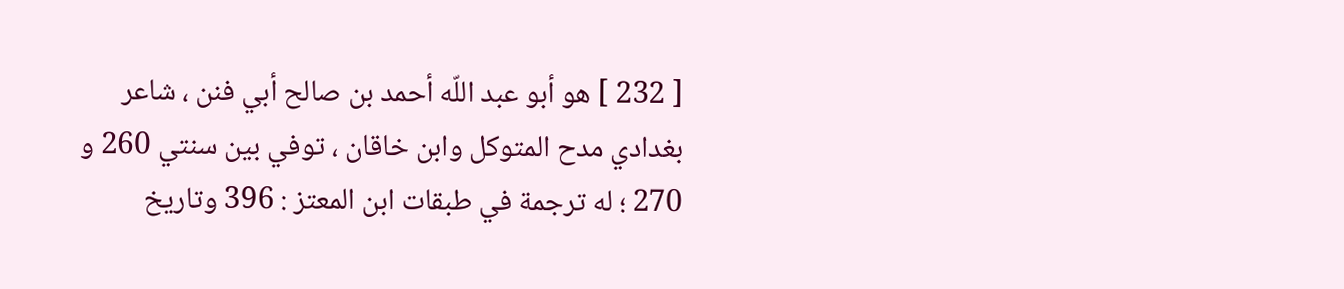[ 232 ] هو أبو عبد اللّه أحمد بن صالح أبي فنن ، شاعر بغدادي مدح المتوكل وابن خاقان ، توفي بين سنتي 260 و 270 ؛ له ترجمة في طبقات ابن المعتز : 396 وتاريخ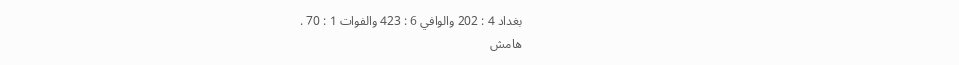بغداد 4 : 202 والوافي 6 : 423 والفوات 1 : 70 .
هامش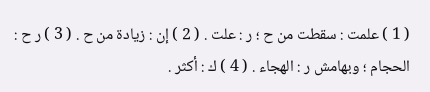( 1 ) علمت : سقطت من ح ؛ ر : علت . ( 2 ) إن : زيادة من ح . ( 3 ) ر ح : الحجام ؛ وبهامش ر : الهجاء . ( 4 ) ك : أكثر .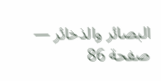البصائر والذخائر — صفحة 86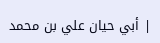| أبي حيان علي بن محمد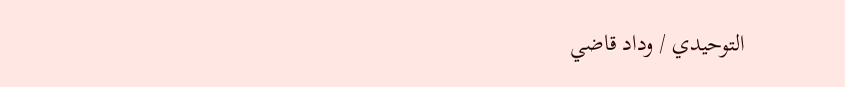التوحيدي / وداد قاضي